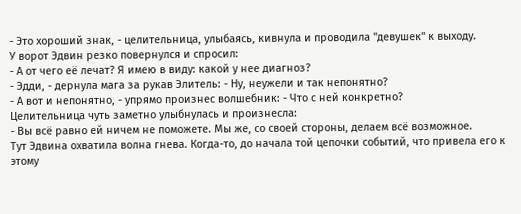- Это хороший знак, - целительница, улыбаясь, кивнула и проводила "девушек" к выходу.
У ворот Эдвин резко повернулся и спросил:
- А от чего её лечат? Я имею в виду: какой у нее диагноз?
- Эдди, - дернула мага за рукав Элитель: - Ну, неужели и так непонятно?
- А вот и непонятно, - упрямо произнес волшебник: - Что с ней конкретно?
Целительница чуть заметно улыбнулась и произнесла:
- Вы всё равно ей ничем не поможете. Мы же, со своей стороны, делаем всё возможное.
Тут Эдвина охватила волна гнева. Когда-то, до начала той цепочки событий, что привела его к этому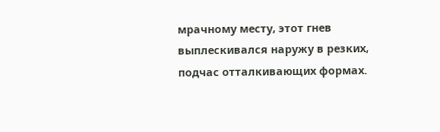мрачному месту, этот гнев выплескивался наружу в резких, подчас отталкивающих формах.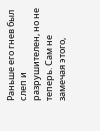Раньше его гнев был слеп и разрушителен, но не теперь. Сам не замечая этого,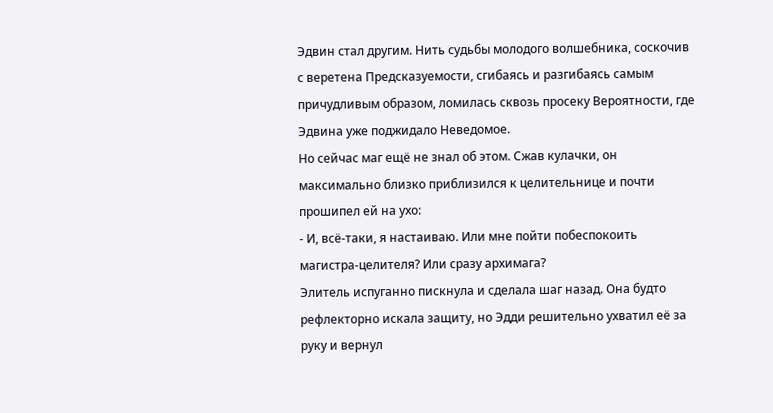Эдвин стал другим. Нить судьбы молодого волшебника, соскочив с веретена Предсказуемости, сгибаясь и разгибаясь самым причудливым образом, ломилась сквозь просеку Вероятности, где Эдвина уже поджидало Неведомое.
Но сейчас маг ещё не знал об этом. Сжав кулачки, он максимально близко приблизился к целительнице и почти прошипел ей на ухо:
- И, всё-таки, я настаиваю. Или мне пойти побеспокоить магистра-целителя? Или сразу архимага?
Элитель испуганно пискнула и сделала шаг назад. Она будто рефлекторно искала защиту, но Эдди решительно ухватил её за руку и вернул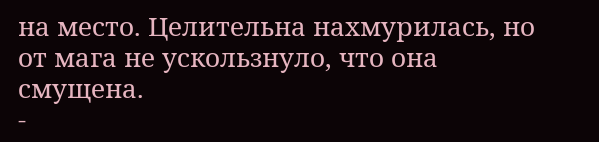на место. Целительна нахмурилась, но от мага не ускользнуло, что она смущена.
-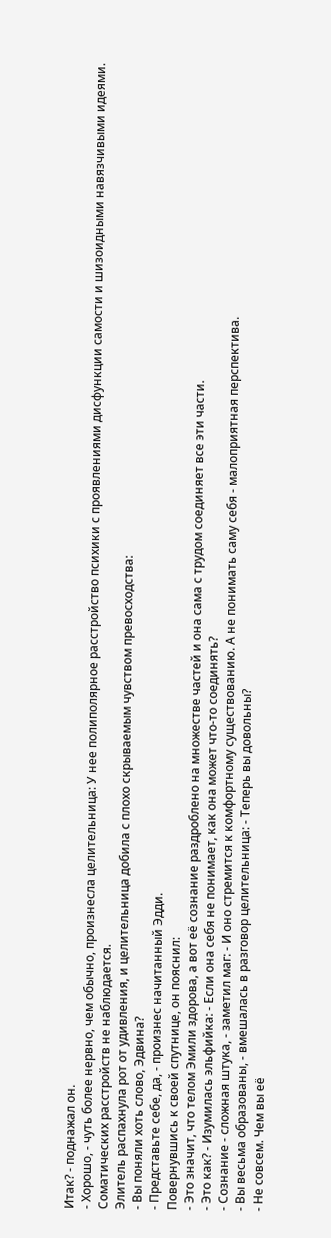Итак? - поднажал он.
- Хорошо, - чуть более нервно, чем обычно, произнесла целительница: У нее полиполярное расстройство психики с проявлениями дисфункции самости и шизоидными навязчивыми идеями. Соматических расстройств не наблюдается.
Элитель распахнула рот от удивления, и целительница добила с плохо скрываемым чувством превосходства:
- Вы поняли хоть слово, Эдвина?
- Представьте себе, да, - произнес начитанный Эдди.
Повернувшись к своей спутнице, он пояснил:
- Это значит, что телом Эмили здорова, а вот её сознание раздроблено на множестве частей и она сама с трудом соединяет все эти части.
- Это как? - Изумилась эльфийка: - Если она себя не понимает, как она может что-то соединять?
- Сознание - сложная штука, - заметил маг: - И оно стремится к комфортному существованию. А не понимать саму себя - малоприятная перспектива.
- Вы весьма образованы, - вмешалась в разговор целительница: - Теперь вы довольны?
- Не совсем. Чем вы её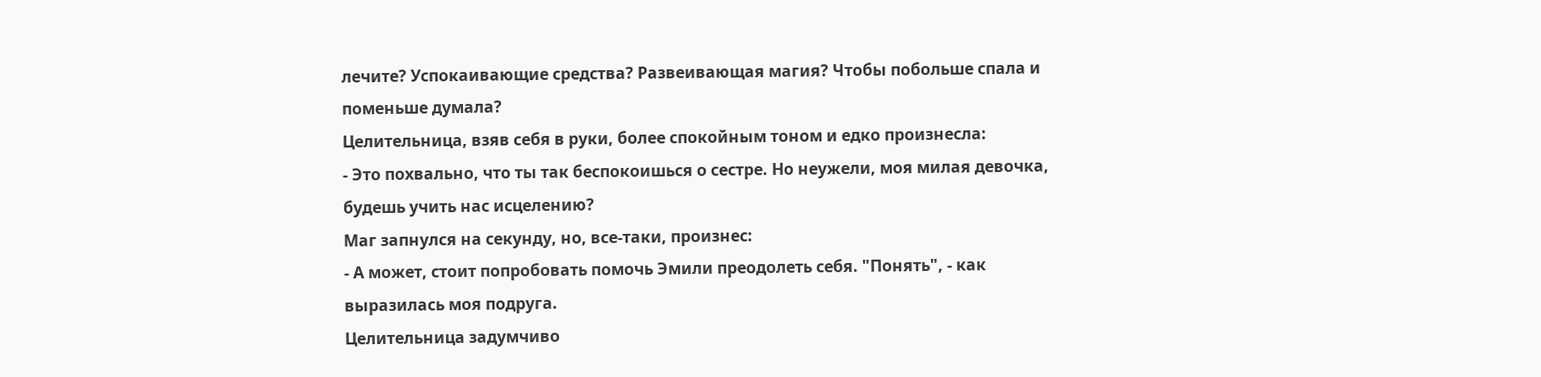лечите? Успокаивающие средства? Развеивающая магия? Чтобы побольше спала и поменьше думала?
Целительница, взяв себя в руки, более спокойным тоном и едко произнесла:
- Это похвально, что ты так беспокоишься о сестре. Но неужели, моя милая девочка, будешь учить нас исцелению?
Маг запнулся на секунду, но, все-таки, произнес:
- А может, стоит попробовать помочь Эмили преодолеть себя. "Понять", - как выразилась моя подруга.
Целительница задумчиво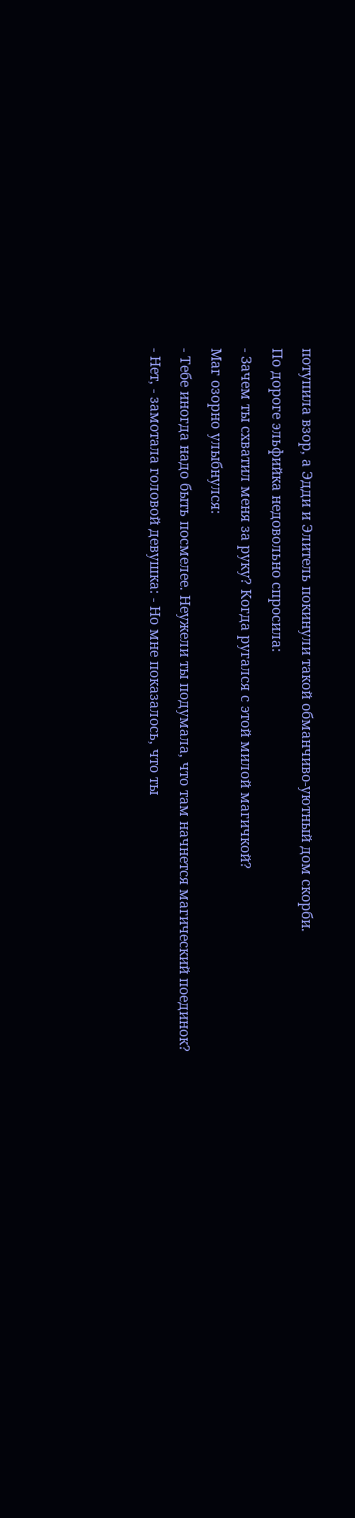потупила взор, а Эдди и Элитель покинули такой обманчиво-уютный дом скорби.
По дороге эльфийка недовольно спросила:
- Зачем ты схватил меня за руку? Когда ругался с этой милой магичкой?
Маг озорно улыбнулся:
- Тебе иногда надо быть посмелее. Неужели ты подумала, что там начнется магический поединок?
- Нет, - замотала головой девушка: - Но мне показалось, что ты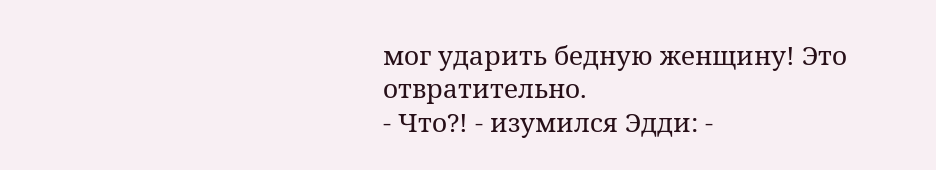мог ударить бедную женщину! Это отвратительно.
- Что?! - изумился Эдди: -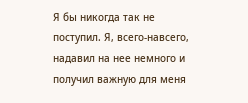Я бы никогда так не поступил. Я, всего-навсего, надавил на нее немного и получил важную для меня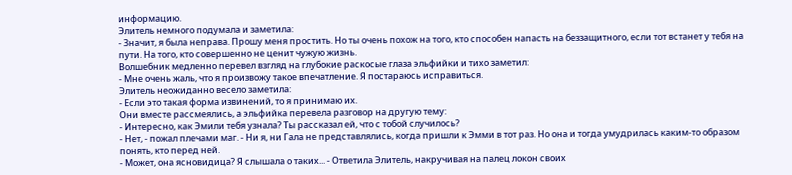информацию.
Элитель немного подумала и заметила:
- Значит, я была неправа. Прошу меня простить. Но ты очень похож на того, кто способен напасть на беззащитного, если тот встанет у тебя на пути. На того, кто совершенно не ценит чужую жизнь.
Волшебник медленно перевел взгляд на глубокие раскосые глаза эльфийки и тихо заметил:
- Мне очень жаль, что я произвожу такое впечатление. Я постараюсь исправиться.
Элитель неожиданно весело заметила:
- Если это такая форма извинений, то я принимаю их.
Они вместе рассмеялись, а эльфийка перевела разговор на другую тему:
- Интересно, как Эмили тебя узнала? Ты рассказал ей, что с тобой случилось?
- Нет, - пожал плечами маг. - Ни я, ни Гала не представлялись, когда пришли к Эмми в тот раз. Но она и тогда умудрилась каким-то образом понять, кто перед ней.
- Может, она ясновидица? Я слышала о таких... - Ответила Элитель, накручивая на палец локон своих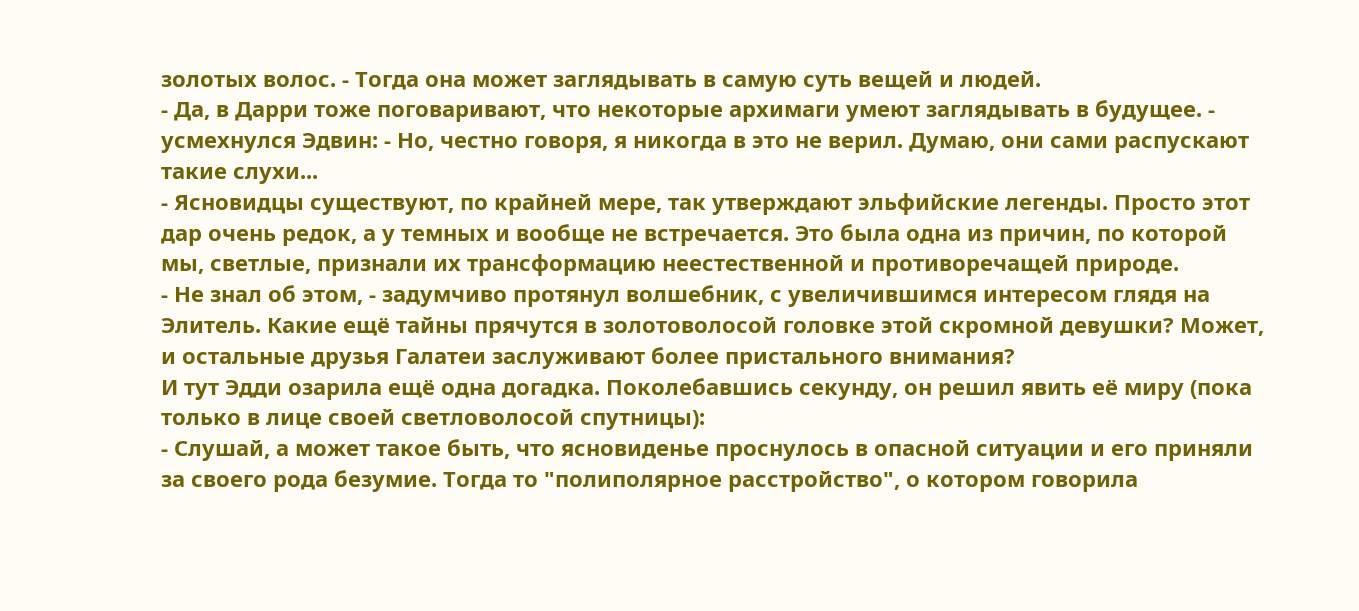золотых волос. - Тогда она может заглядывать в самую суть вещей и людей.
- Да, в Дарри тоже поговаривают, что некоторые архимаги умеют заглядывать в будущее. - усмехнулся Эдвин: - Но, честно говоря, я никогда в это не верил. Думаю, они сами распускают такие слухи...
- Ясновидцы существуют, по крайней мере, так утверждают эльфийские легенды. Просто этот дар очень редок, а у темных и вообще не встречается. Это была одна из причин, по которой мы, светлые, признали их трансформацию неестественной и противоречащей природе.
- Не знал об этом, - задумчиво протянул волшебник, с увеличившимся интересом глядя на Элитель. Какие ещё тайны прячутся в золотоволосой головке этой скромной девушки? Может, и остальные друзья Галатеи заслуживают более пристального внимания?
И тут Эдди озарила ещё одна догадка. Поколебавшись секунду, он решил явить её миру (пока только в лице своей светловолосой спутницы):
- Слушай, а может такое быть, что ясновиденье проснулось в опасной ситуации и его приняли за своего рода безумие. Тогда то "полиполярное расстройство", о котором говорила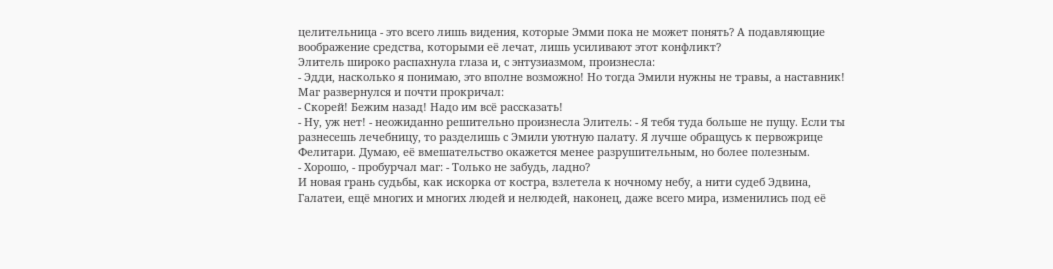целительница - это всего лишь видения, которые Эмми пока не может понять? А подавляющие воображение средства, которыми её лечат, лишь усиливают этот конфликт?
Элитель широко распахнула глаза и, с энтузиазмом, произнесла:
- Эдди, насколько я понимаю, это вполне возможно! Но тогда Эмили нужны не травы, а наставник!
Маг развернулся и почти прокричал:
- Скорей! Бежим назад! Надо им всё рассказать!
- Ну, уж нет! - неожиданно решительно произнесла Элитель: - Я тебя туда больше не пущу. Если ты разнесешь лечебницу, то разделишь с Эмили уютную палату. Я лучше обращусь к первожрице Фелитари. Думаю, её вмешательство окажется менее разрушительным, но более полезным.
- Хорошо, - пробурчал маг: - Только не забудь, ладно?
И новая грань судьбы, как искорка от костра, взлетела к ночному небу, а нити судеб Эдвина, Галатеи, ещё многих и многих людей и нелюдей, наконец, даже всего мира, изменились под её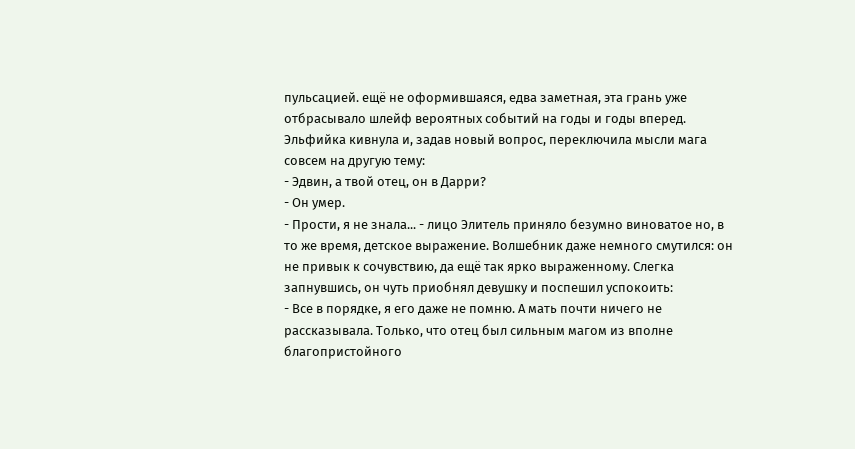пульсацией. ещё не оформившаяся, едва заметная, эта грань уже отбрасывало шлейф вероятных событий на годы и годы вперед.
Эльфийка кивнула и, задав новый вопрос, переключила мысли мага совсем на другую тему:
- Эдвин, а твой отец, он в Дарри?
- Он умер.
- Прости, я не знала... - лицо Элитель приняло безумно виноватое но, в то же время, детское выражение. Волшебник даже немного смутился: он не привык к сочувствию, да ещё так ярко выраженному. Слегка запнувшись, он чуть приобнял девушку и поспешил успокоить:
- Все в порядке, я его даже не помню. А мать почти ничего не рассказывала. Только, что отец был сильным магом из вполне благопристойного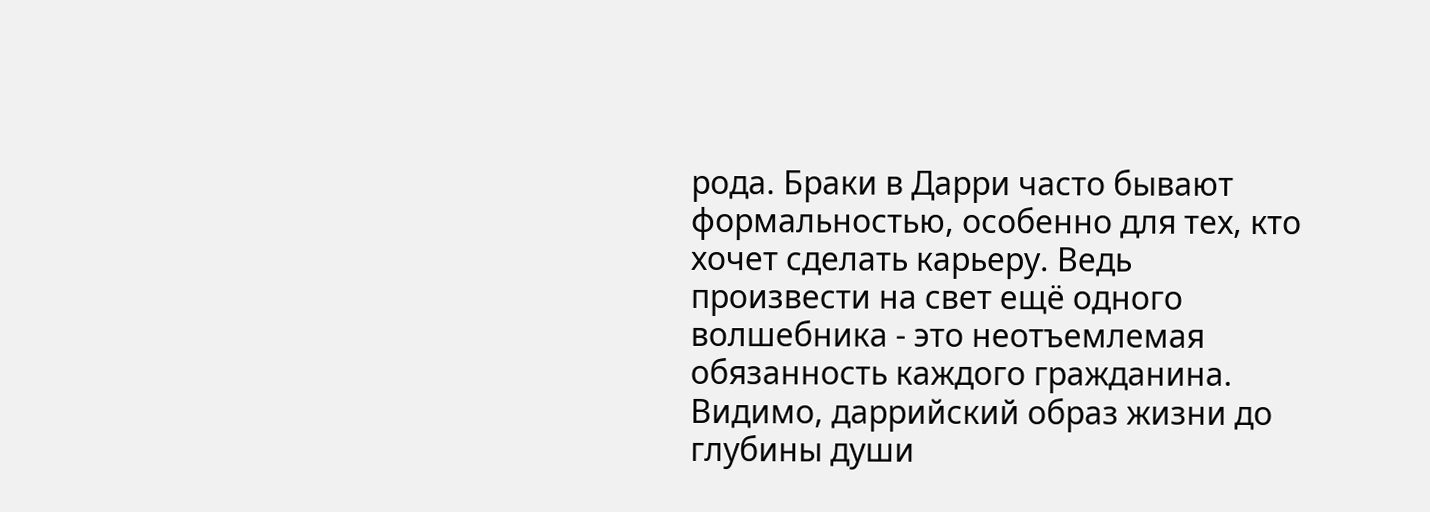рода. Браки в Дарри часто бывают формальностью, особенно для тех, кто хочет сделать карьеру. Ведь произвести на свет ещё одного волшебника - это неотъемлемая обязанность каждого гражданина.
Видимо, даррийский образ жизни до глубины души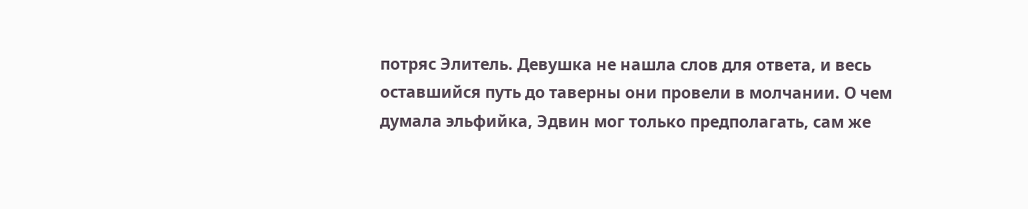потряс Элитель. Девушка не нашла слов для ответа, и весь оставшийся путь до таверны они провели в молчании. О чем думала эльфийка, Эдвин мог только предполагать, сам же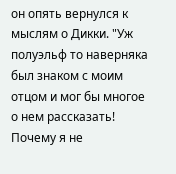он опять вернулся к мыслям о Дикки. "Уж полуэльф то наверняка был знаком с моим отцом и мог бы многое о нем рассказать! Почему я не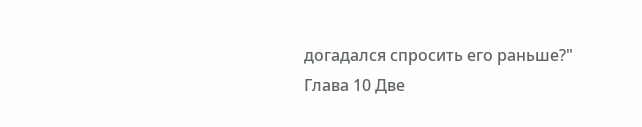догадался спросить его раньше?"
Глава 10 Две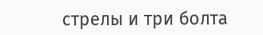стрелы и три болта